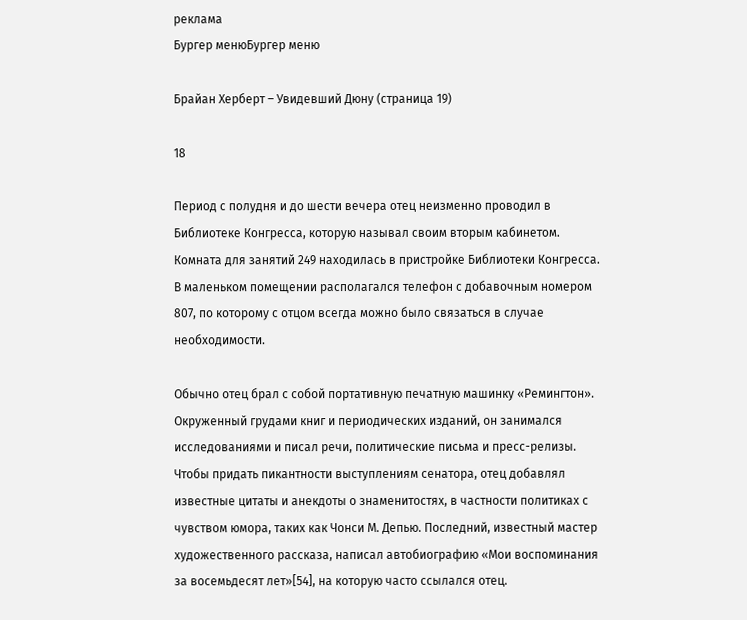реклама
Бургер менюБургер меню

Брайан Херберт – Увидевший Дюну (страница 19)

18

Период с полудня и до шести вечера отец неизменно проводил в Библиотеке Конгресса, которую называл своим вторым кабинетом. Комната для занятий 249 находилась в пристройке Библиотеки Конгресса. В маленьком помещении располагался телефон с добавочным номером 807, по которому с отцом всегда можно было связаться в случае необходимости.

Обычно отец брал с собой портативную печатную машинку «Ремингтон». Окруженный грудами книг и периодических изданий, он занимался исследованиями и писал речи, политические письма и пресс-релизы. Чтобы придать пикантности выступлениям сенатора, отец добавлял известные цитаты и анекдоты о знаменитостях, в частности политиках с чувством юмора, таких как Чонси М. Депью. Последний, известный мастер художественного рассказа, написал автобиографию «Мои воспоминания за восемьдесят лет»[54], на которую часто ссылался отец.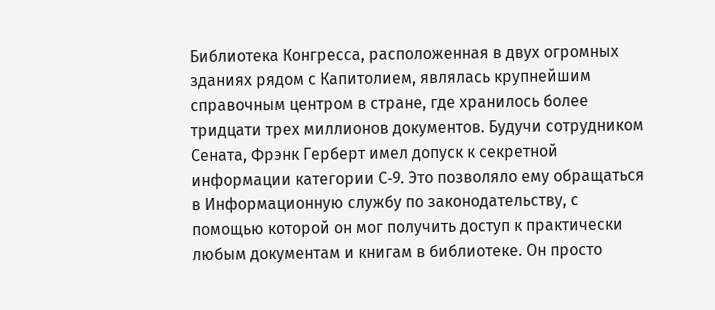Библиотека Конгресса, расположенная в двух огромных зданиях рядом с Капитолием, являлась крупнейшим справочным центром в стране, где хранилось более тридцати трех миллионов документов. Будучи сотрудником Сената, Фрэнк Герберт имел допуск к секретной информации категории С‑9. Это позволяло ему обращаться в Информационную службу по законодательству, с помощью которой он мог получить доступ к практически любым документам и книгам в библиотеке. Он просто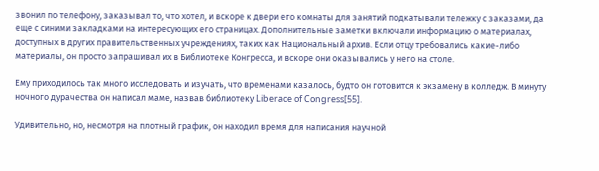звонил по телефону, заказывал то, что хотел, и вскоре к двери его комнаты для занятий подкатывали тележку с заказами, да еще с синими закладками на интересующих его страницах. Дополнительные заметки включали информацию о материалах, доступных в других правительственных учреждениях, таких как Национальный архив. Если отцу требовались какие-либо материалы, он просто запрашивал их в Библиотеке Конгресса, и вскоре они оказывались у него на столе.

Ему приходилось так много исследовать и изучать, что временами казалось, будто он готовится к экзамену в колледж. В минуту ночного дурачества он написал маме, назвав библиотеку Liberace of Congress[55].

Удивительно, но, несмотря на плотный график, он находил время для написания научной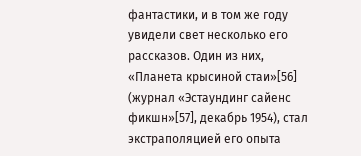фантастики, и в том же году увидели свет несколько его рассказов. Один из них, «Планета крысиной стаи»[56] (журнал «Эстаундинг сайенс фикшн»[57], декабрь 1954), стал экстраполяцией его опыта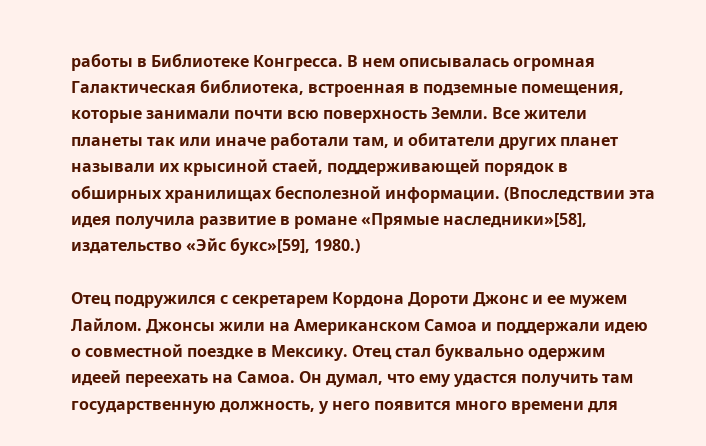работы в Библиотеке Конгресса. В нем описывалась огромная Галактическая библиотека, встроенная в подземные помещения, которые занимали почти всю поверхность Земли. Все жители планеты так или иначе работали там, и обитатели других планет называли их крысиной стаей, поддерживающей порядок в обширных хранилищах бесполезной информации. (Впоследствии эта идея получила развитие в романе «Прямые наследники»[58], издательство «Эйс букс»[59], 1980.)

Отец подружился с секретарем Кордона Дороти Джонс и ее мужем Лайлом. Джонсы жили на Американском Самоа и поддержали идею о совместной поездке в Мексику. Отец стал буквально одержим идеей переехать на Самоа. Он думал, что ему удастся получить там государственную должность, у него появится много времени для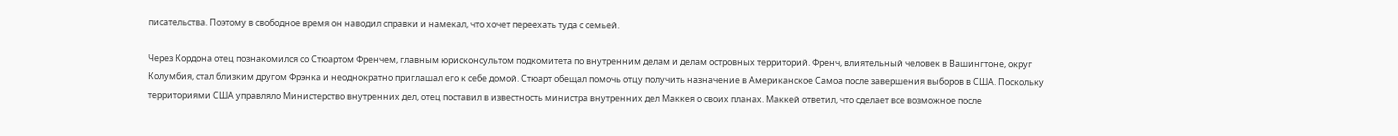писательства. Поэтому в свободное время он наводил справки и намекал, что хочет переехать туда с семьей.

Через Кордона отец познакомился со Стюартом Френчем, главным юрисконсультом подкомитета по внутренним делам и делам островных территорий. Френч, влиятельный человек в Вашингтоне, округ Колумбия, стал близким другом Фрэнка и неоднократно приглашал его к себе домой. Стюарт обещал помочь отцу получить назначение в Американское Самоа после завершения выборов в США. Поскольку территориями США управляло Министерство внутренних дел, отец поставил в известность министра внутренних дел Маккея о своих планах. Маккей ответил, что сделает все возможное после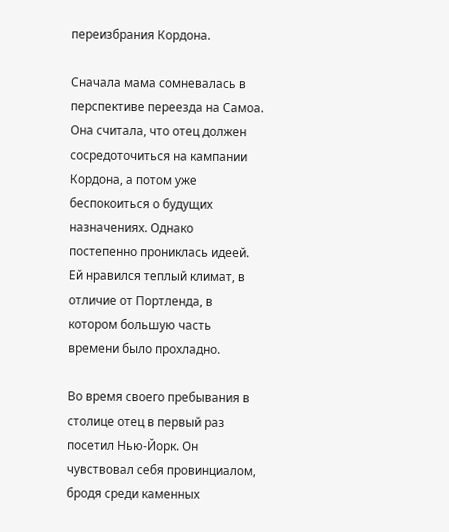переизбрания Кордона.

Сначала мама сомневалась в перспективе переезда на Самоа. Она считала, что отец должен сосредоточиться на кампании Кордона, а потом уже беспокоиться о будущих назначениях. Однако постепенно прониклась идеей. Ей нравился теплый климат, в отличие от Портленда, в котором большую часть времени было прохладно.

Во время своего пребывания в столице отец в первый раз посетил Нью-Йорк. Он чувствовал себя провинциалом, бродя среди каменных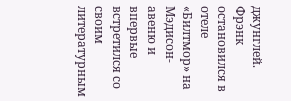джунглей. Фрэнк остановился в отеле «Билтмор» на Мэдисон-авеню и впервые встретился со своим литературным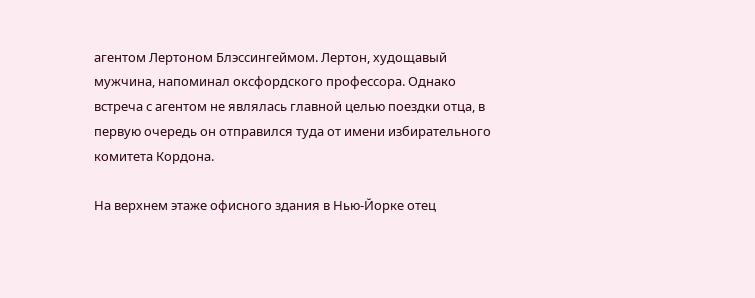агентом Лертоном Блэссингеймом. Лертон, худощавый мужчина, напоминал оксфордского профессора. Однако встреча с агентом не являлась главной целью поездки отца, в первую очередь он отправился туда от имени избирательного комитета Кордона.

На верхнем этаже офисного здания в Нью-Йорке отец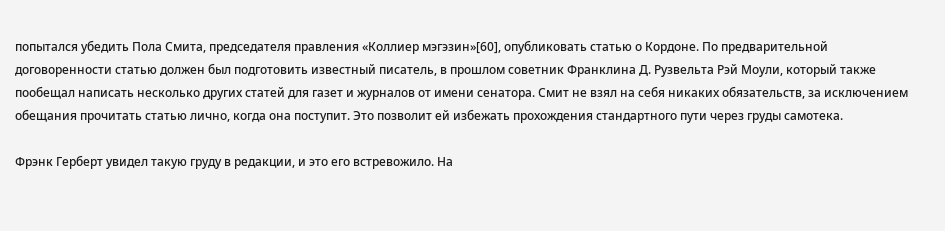попытался убедить Пола Смита, председателя правления «Коллиер мэгэзин»[60], опубликовать статью о Кордоне. По предварительной договоренности статью должен был подготовить известный писатель, в прошлом советник Франклина Д. Рузвельта Рэй Моули, который также пообещал написать несколько других статей для газет и журналов от имени сенатора. Смит не взял на себя никаких обязательств, за исключением обещания прочитать статью лично, когда она поступит. Это позволит ей избежать прохождения стандартного пути через груды самотека.

Фрэнк Герберт увидел такую груду в редакции, и это его встревожило. На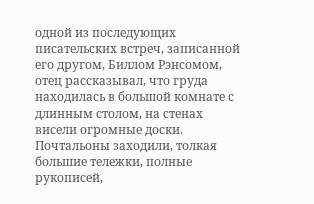одной из последующих писательских встреч, записанной его другом, Биллом Рэнсомом, отец рассказывал, что груда находилась в большой комнате с длинным столом, на стенах висели огромные доски. Почтальоны заходили, толкая большие тележки, полные рукописей,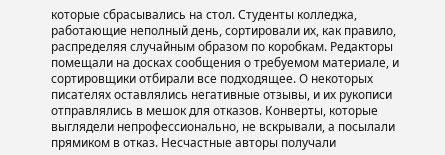которые сбрасывались на стол. Студенты колледжа, работающие неполный день, сортировали их, как правило, распределяя случайным образом по коробкам. Редакторы помещали на досках сообщения о требуемом материале, и сортировщики отбирали все подходящее. О некоторых писателях оставлялись негативные отзывы, и их рукописи отправлялись в мешок для отказов. Конверты, которые выглядели непрофессионально, не вскрывали, а посылали прямиком в отказ. Несчастные авторы получали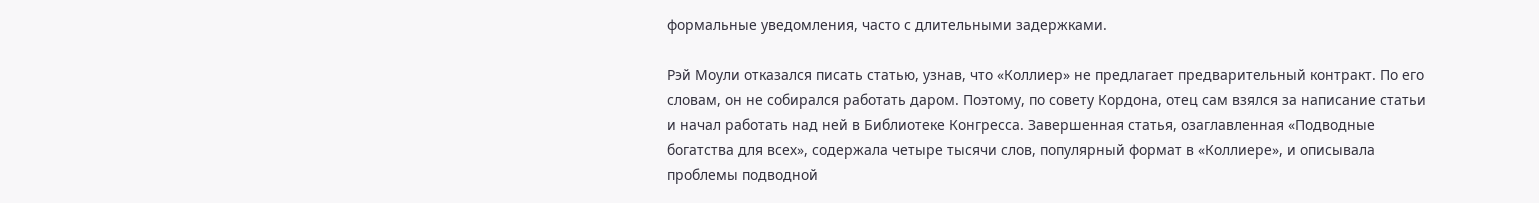формальные уведомления, часто с длительными задержками.

Рэй Моули отказался писать статью, узнав, что «Коллиер» не предлагает предварительный контракт. По его словам, он не собирался работать даром. Поэтому, по совету Кордона, отец сам взялся за написание статьи и начал работать над ней в Библиотеке Конгресса. Завершенная статья, озаглавленная «Подводные богатства для всех», содержала четыре тысячи слов, популярный формат в «Коллиере», и описывала проблемы подводной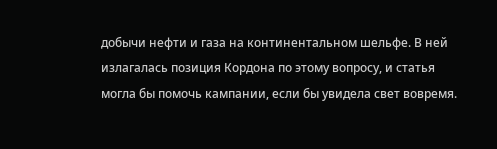добычи нефти и газа на континентальном шельфе. В ней излагалась позиция Кордона по этому вопросу, и статья могла бы помочь кампании, если бы увидела свет вовремя.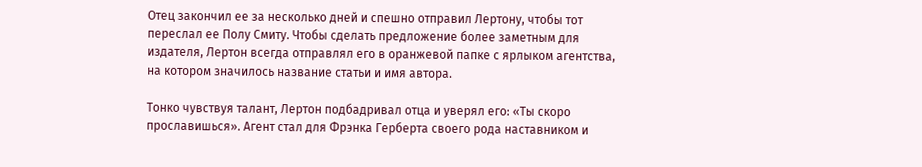Отец закончил ее за несколько дней и спешно отправил Лертону, чтобы тот переслал ее Полу Смиту. Чтобы сделать предложение более заметным для издателя, Лертон всегда отправлял его в оранжевой папке с ярлыком агентства, на котором значилось название статьи и имя автора.

Тонко чувствуя талант, Лертон подбадривал отца и уверял его: «Ты скоро прославишься». Агент стал для Фрэнка Герберта своего рода наставником и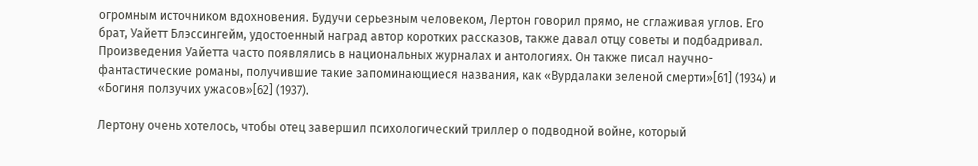огромным источником вдохновения. Будучи серьезным человеком, Лертон говорил прямо, не сглаживая углов. Его брат, Уайетт Блэссингейм, удостоенный наград автор коротких рассказов, также давал отцу советы и подбадривал. Произведения Уайетта часто появлялись в национальных журналах и антологиях. Он также писал научно-фантастические романы, получившие такие запоминающиеся названия, как «Вурдалаки зеленой смерти»[61] (1934) и «Богиня ползучих ужасов»[62] (1937).

Лертону очень хотелось, чтобы отец завершил психологический триллер о подводной войне, который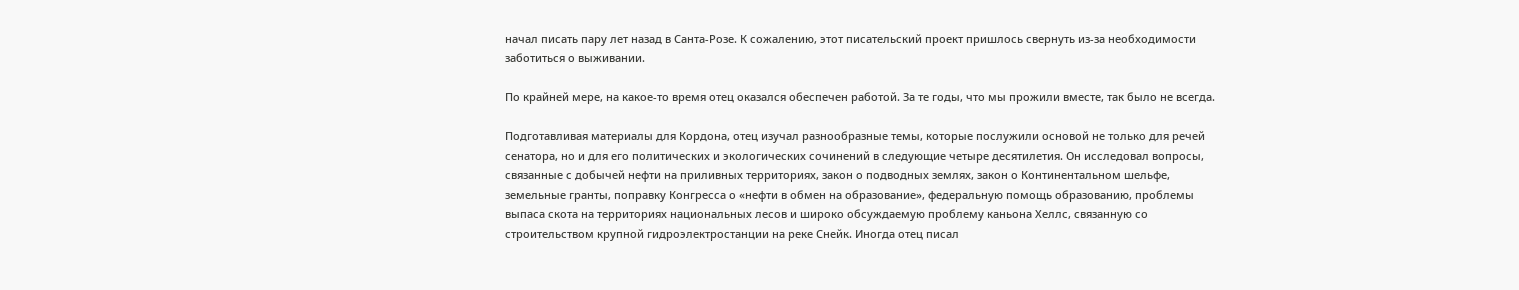начал писать пару лет назад в Санта-Розе. К сожалению, этот писательский проект пришлось свернуть из-за необходимости заботиться о выживании.

По крайней мере, на какое-то время отец оказался обеспечен работой. За те годы, что мы прожили вместе, так было не всегда.

Подготавливая материалы для Кордона, отец изучал разнообразные темы, которые послужили основой не только для речей сенатора, но и для его политических и экологических сочинений в следующие четыре десятилетия. Он исследовал вопросы, связанные с добычей нефти на приливных территориях, закон о подводных землях, закон о Континентальном шельфе, земельные гранты, поправку Конгресса о «нефти в обмен на образование», федеральную помощь образованию, проблемы выпаса скота на территориях национальных лесов и широко обсуждаемую проблему каньона Хеллс, связанную со строительством крупной гидроэлектростанции на реке Снейк. Иногда отец писал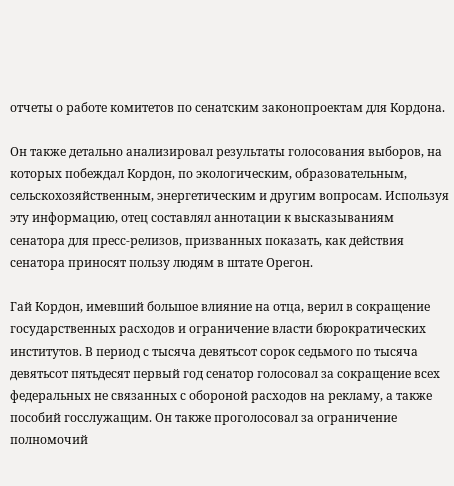отчеты о работе комитетов по сенатским законопроектам для Кордона.

Он также детально анализировал результаты голосования выборов, на которых побеждал Кордон, по экологическим, образовательным, сельскохозяйственным, энергетическим и другим вопросам. Используя эту информацию, отец составлял аннотации к высказываниям сенатора для пресс-релизов, призванных показать, как действия сенатора приносят пользу людям в штате Орегон.

Гай Кордон, имевший большое влияние на отца, верил в сокращение государственных расходов и ограничение власти бюрократических институтов. В период с тысяча девятьсот сорок седьмого по тысяча девятьсот пятьдесят первый год сенатор голосовал за сокращение всех федеральных не связанных с обороной расходов на рекламу, а также пособий госслужащим. Он также проголосовал за ограничение полномочий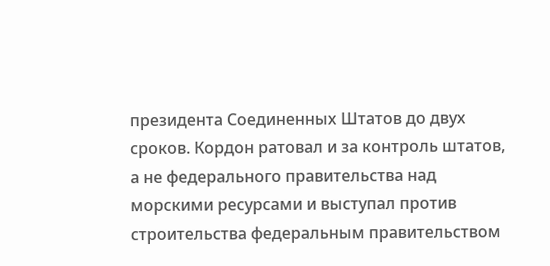президента Соединенных Штатов до двух сроков. Кордон ратовал и за контроль штатов, а не федерального правительства над морскими ресурсами и выступал против строительства федеральным правительством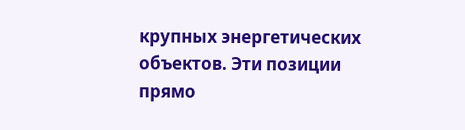крупных энергетических объектов. Эти позиции прямо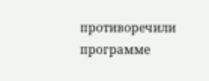противоречили программе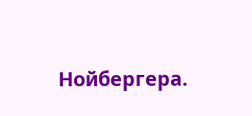Нойбергера.